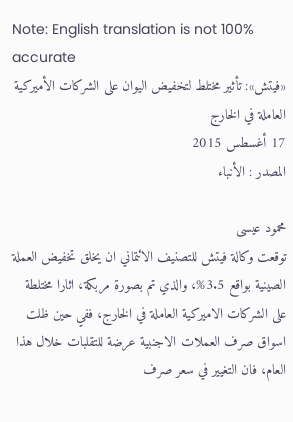Note: English translation is not 100% accurate
«فيتش»: تأثير مختلط لتخفيض اليوان على الشركات الأميركية العاملة في الخارج
17 أغسطس 2015
المصدر : الأنباء

محمود عيسى
توقعت وكالة فيتش للتصنيف الائتماني ان يخلق تخفيض العملة الصينية بواقع 3.5%، والذي تم بصورة مربكة، اثارا مختلطة على الشركات الاميركية العاملة في الخارج، ففي حين ظلت اسواق صرف العملات الاجنبية عرضة للتقلبات خلال هذا العام، فان التغيير في سعر صرف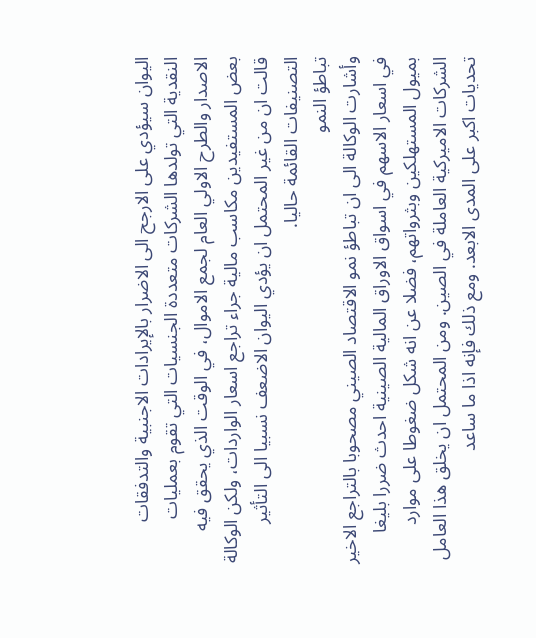اليوان سيؤدي على الارجح الى الاضرار بالإيرادات الاجنبية والتدفقات النقدية التي تولدها الشركات متعددة الجنسيات التي تقوم بعمليات الاصدار والطرح الاولي العام لجمع الاموال، في الوقت الذي يحقق فيه بعض المستفيدين مكاسب مالية جراء تراجع اسعار الواردات، ولكن الوكالة قالت ان من غير المحتمل ان يؤدي اليوان الاضعف نسبيا الى التأثير التصنيفات القائمة حاليا.
تباطؤ النمو
وأشارت الوكالة الى ان تباطؤ نمو الاقتصاد الصيني مصحوبا بالتراجع الاخير في اسعار الاسهم في اسواق الاوراق المالية الصينية احدث ضررا بليغا بميول المستهلكين وبثرواتهم، فضلا عن انه شكل ضغوطا على موارد الشركات الاميركية العاملة في الصين. ومن المحتمل ان يخلق هذا العامل تحديات اكبر على المدى الابعد. ومع ذلك فإنه اذا ما ساعد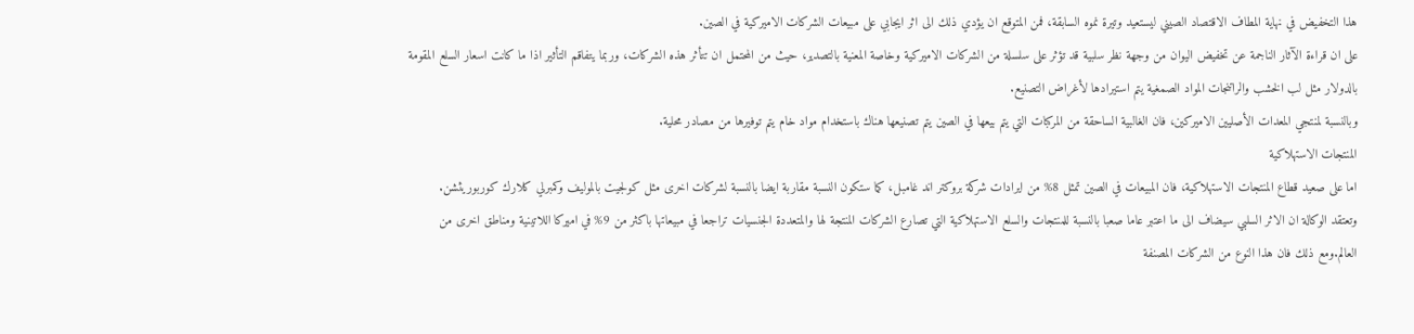هذا التخفيض في نهاية المطاف الاقتصاد الصيني ليستعيد وتيرة نموه السابقة، فمن المتوقع ان يؤدي ذلك الى اثر ايجابي على مبيعات الشركات الاميركية في الصين.
على ان قراءة الآثار الناجمة عن تخفيض اليوان من وجهة نظر سلبية قد تؤثر على سلسلة من الشركات الاميركية وخاصة المعنية بالتصدير، حيث من المحتمل ان تتأثر هذه الشركات، وربما يتفاقم التأثير اذا ما كانت اسعار السلع المقومة بالدولار مثل لب الخشب والراتنجات المواد الصمغية يتم استيرادها لأغراض التصنيع.
وبالنسبة لمنتجي المعدات الأصليين الاميركين، فان الغالبية الساحقة من المركبات التي يتم بيعها في الصين يتم تصنيعها هناك باستخدام مواد خام يتم توفيرها من مصادر محلية.
المنتجات الاستهلاكية
اما على صعيد قطاع المنتجات الاستهلاكية، فان المبيعات في الصين تمثل 8% من ايرادات شركة بروكتر اند غامبل، كما ستكون النسبة مقاربة ايضا بالنسبة لشركات اخرى مثل كولجيت بالموليف وكمبرلي كلارك كوربوريثشن.
وتعتقد الوكالة ان الاثر السلبي سيضاف الى ما اعتبر عاما صعبا بالنسبة للمنتجات والسلع الاستهلاكية التي تصارع الشركات المنتجة لها والمتعددة الجنسيات تراجعا في مبيعاتها باكثر من 9% في اميركا اللاتينية ومناطق اخرى من العالم.ومع ذلك فان هذا النوع من الشركات المصنفة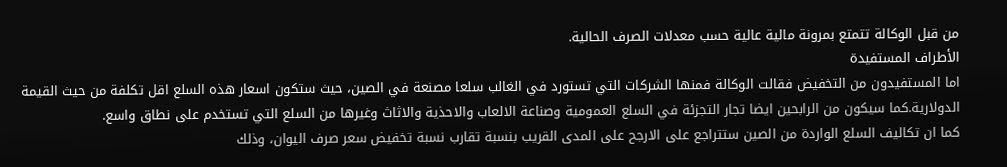من قبل الوكالة تتمتع بمرونة مالية عالية حسب معدلات الصرف الحالية.
الأطراف المستفيدة
اما المستفيدون من التخفيض فقالت الوكالة فمنها الشركات التي تستورد في الغالب سلعا مصنعة في الصين، حيث ستكون اسعار هذه السلع اقل تكلفة من حيث القيمة الدولارية.كما سيكون من الرابحين ايضا تجار التجزئة في السلع العمومية وصناعة الالعاب والاحذية والاثاث وغيرها من السلع التي تستخدم على نطاق واسع.
كما ان تكاليف السلع الواردة من الصين ستتراجع على الارجح على المدى القريب بنسبة تقارب نسبة تخفيض سعر صرف اليوان، وذلك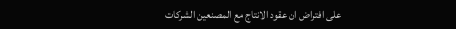على افتراض ان عقود الانتاج مع المصنعين الشركات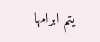يتم ابرامها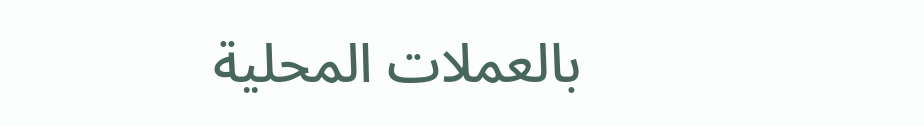بالعملات المحلية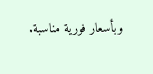وبأسعار فورية مناسبة.